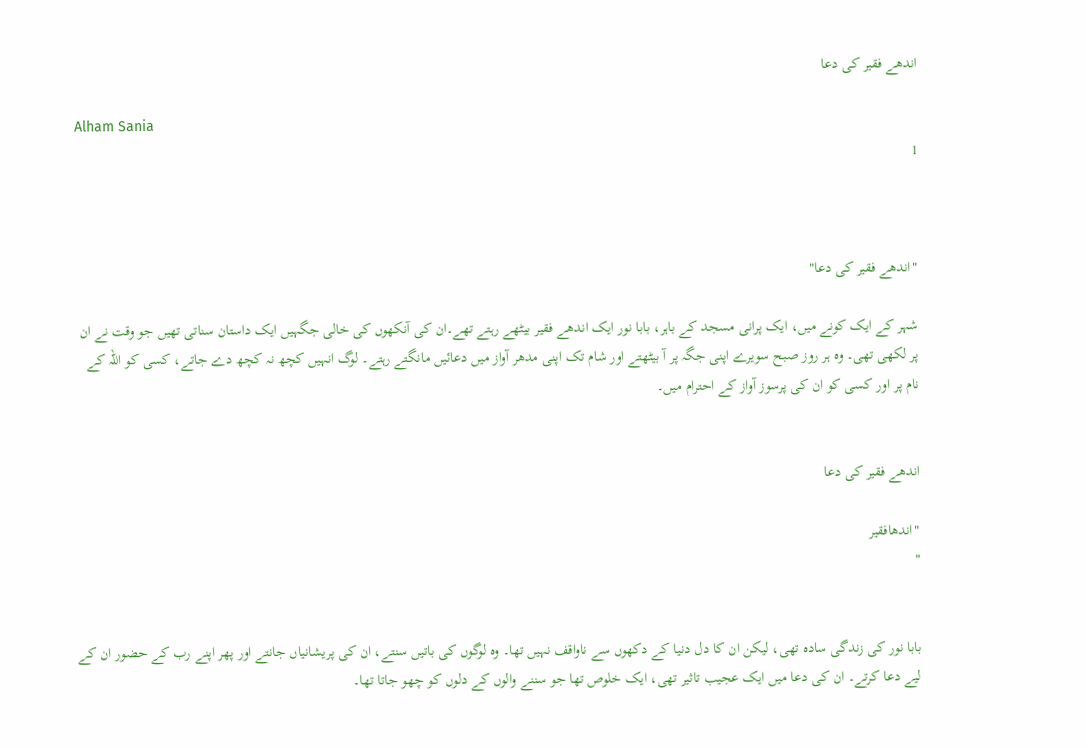اندھے فقیر کی دعا

Alham Sania
1



"اندھے فقیر کی دعا"

شہر کے ایک کونے میں، ایک پرانی مسجد کے باہر، بابا نور ایک اندھے فقیر بیٹھے رہتے تھے۔ان کی آنکھوں کی خالی جگہیں ایک داستان سناتی تھیں جو وقت نے ان پر لکھی تھی۔ وہ ہر روز صبح سویرے اپنی جگہ پر آ بیٹھتے اور شام تک اپنی مدھر آواز میں دعائیں مانگتے رہتے۔ لوگ انہیں کچھ نہ کچھ دے جاتے، کسی کو اللہ کے نام پر اور کسی کو ان کی پرسوز آواز کے احترام میں۔


اندھے فقیر کی دعا

"اندھافقیر
"


بابا نور کی زندگی سادہ تھی، لیکن ان کا دل دنیا کے دکھوں سے ناواقف نہیں تھا۔ وہ لوگوں کی باتیں سنتے، ان کی پریشانیاں جانتے اور پھر اپنے رب کے حضور ان کے لیے دعا کرتے۔ ان کی دعا میں ایک عجیب تاثیر تھی، ایک خلوص تھا جو سننے والوں کے دلوں کو چھو جاتا تھا۔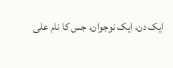ایک دن، ایک نوجوان، جس کا نام علی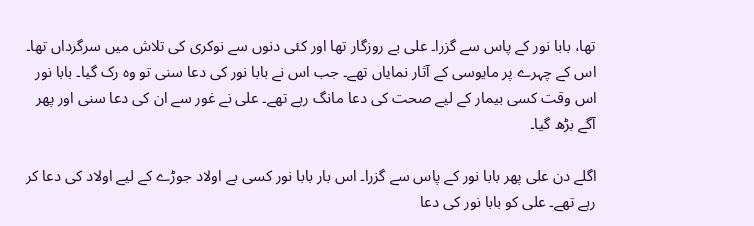تھا، بابا نور کے پاس سے گزرا۔ علی بے روزگار تھا اور کئی دنوں سے نوکری کی تلاش میں سرگرداں تھا۔ اس کے چہرے پر مایوسی کے آثار نمایاں تھے۔ جب اس نے بابا نور کی دعا سنی تو وہ رک گیا۔ بابا نور اس وقت کسی بیمار کے لیے صحت کی دعا مانگ رہے تھے۔ علی نے غور سے ان کی دعا سنی اور پھر آگے بڑھ گیا۔

اگلے دن علی پھر بابا نور کے پاس سے گزرا۔ اس بار بابا نور کسی بے اولاد جوڑے کے لیے اولاد کی دعا کر رہے تھے۔ علی کو بابا نور کی دعا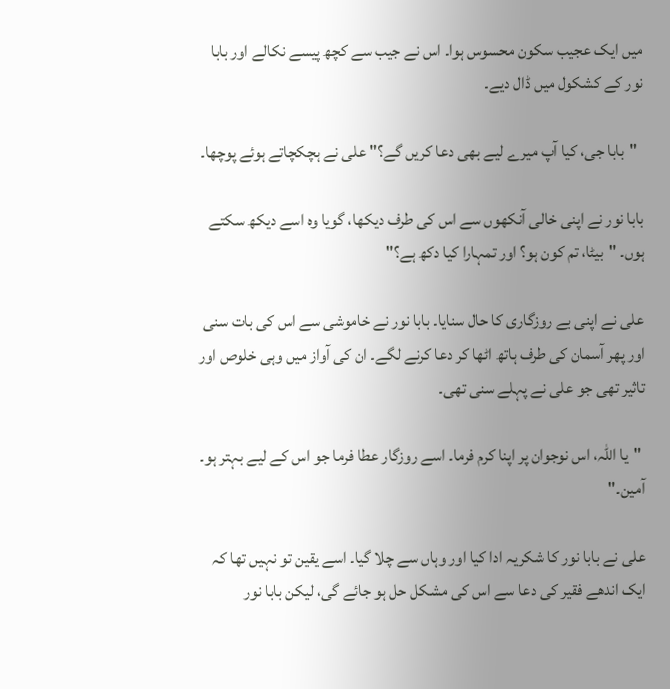میں ایک عجیب سکون محسوس ہوا۔ اس نے جیب سے کچھ پیسے نکالے اور بابا نور کے کشکول میں ڈال دیے۔

  "بابا جی، کیا آپ میرے لیے بھی دعا کریں گے؟" علی نے ہچکچاتے ہوئے پوچھا۔

بابا نور نے اپنی خالی آنکھوں سے اس کی طرف دیکھا، گویا وہ اسے دیکھ سکتے ہوں۔ "بیٹا، تم کون ہو؟ اور تمہارا کیا دکھ ہے؟"

علی نے اپنی بے روزگاری کا حال سنایا۔ بابا نور نے خاموشی سے اس کی بات سنی اور پھر آسمان کی طرف ہاتھ اٹھا کر دعا کرنے لگے۔ ان کی آواز میں وہی خلوص اور تاثیر تھی جو علی نے پہلے سنی تھی۔

 "یا اللہ، اس نوجوان پر اپنا کرم فرما۔ اسے روزگار عطا فرما جو اس کے لیے بہتر ہو۔ آمین۔"

علی نے بابا نور کا شکریہ ادا کیا اور وہاں سے چلا گیا۔ اسے یقین تو نہیں تھا کہ ایک اندھے فقیر کی دعا سے اس کی مشکل حل ہو جائے گی، لیکن بابا نور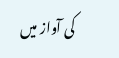کی آواز میں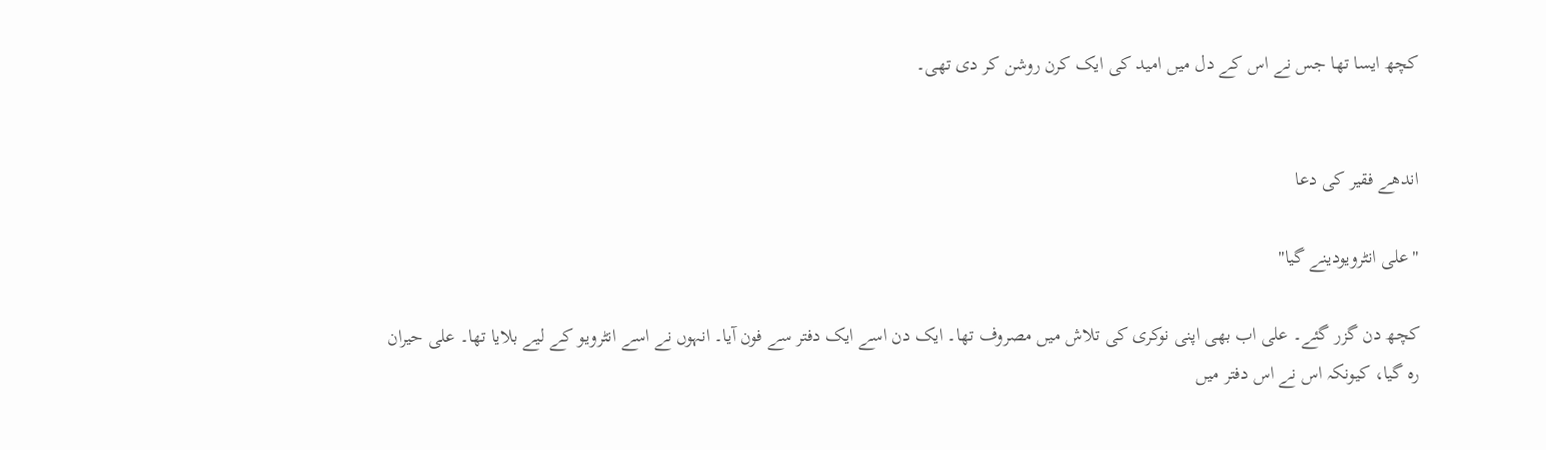کچھ ایسا تھا جس نے اس کے دل میں امید کی ایک کرن روشن کر دی تھی۔


اندھے فقیر کی دعا

"علی انٹرویودینے گیا"

کچھ دن گزر گئے۔ علی اب بھی اپنی نوکری کی تلاش میں مصروف تھا۔ ایک دن اسے ایک دفتر سے فون آیا۔ انہوں نے اسے انٹرویو کے لیے بلایا تھا۔ علی حیران رہ گیا، کیونکہ اس نے اس دفتر میں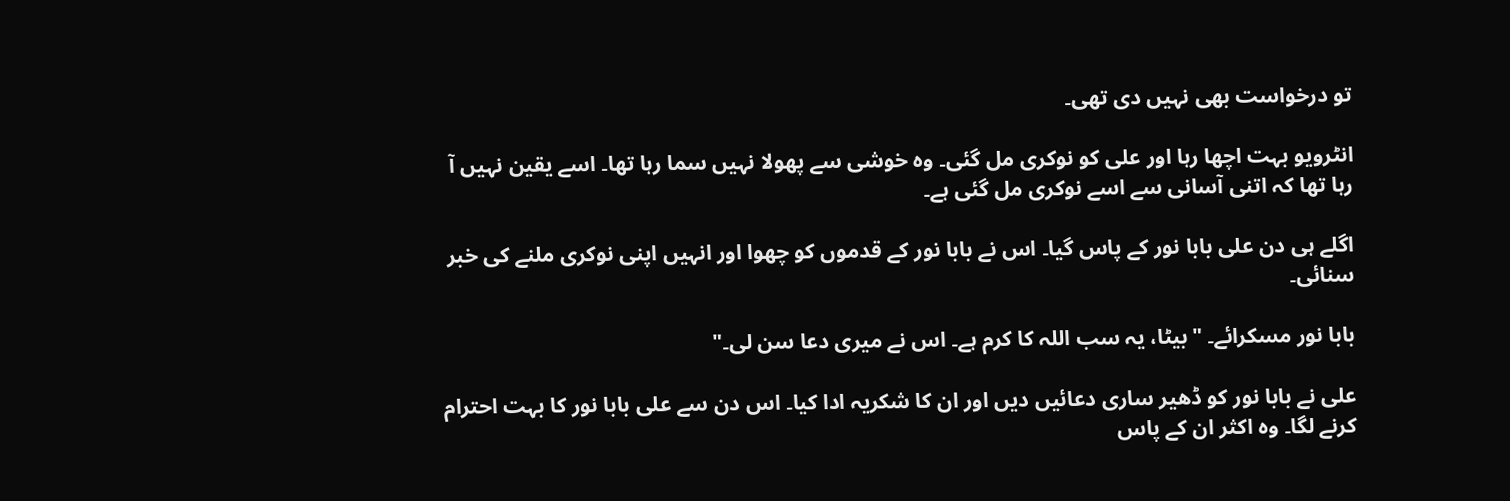تو درخواست بھی نہیں دی تھی۔

انٹرویو بہت اچھا رہا اور علی کو نوکری مل گئی۔ وہ خوشی سے پھولا نہیں سما رہا تھا۔ اسے یقین نہیں آ رہا تھا کہ اتنی آسانی سے اسے نوکری مل گئی ہے۔

اگلے ہی دن علی بابا نور کے پاس گیا۔ اس نے بابا نور کے قدموں کو چھوا اور انہیں اپنی نوکری ملنے کی خبر سنائی۔

بابا نور مسکرائے۔ "بیٹا، یہ سب اللہ کا کرم ہے۔ اس نے میری دعا سن لی۔"

علی نے بابا نور کو ڈھیر ساری دعائیں دیں اور ان کا شکریہ ادا کیا۔ اس دن سے علی بابا نور کا بہت احترام کرنے لگا۔ وہ اکثر ان کے پاس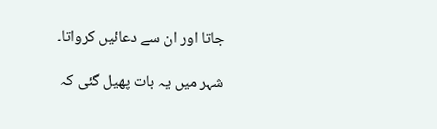جاتا اور ان سے دعائیں کرواتا۔

شہر میں یہ بات پھیل گئی کہ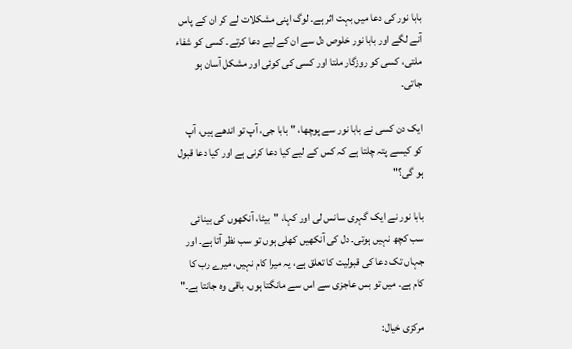بابا نور کی دعا میں بہت اثر ہے۔ لوگ اپنی مشکلات لے کر ان کے پاس آنے لگے اور بابا نور خلوص دل سے ان کے لیے دعا کرتے۔ کسی کو شفاء ملتی، کسی کو روزگار ملتا اور کسی کی کوئی اور مشکل آسان ہو جاتی۔

ایک دن کسی نے بابا نور سے پوچھا، "بابا جی، آپ تو اندھے ہیں، آپ کو کیسے پتہ چلتا ہے کہ کس کے لیے کیا دعا کرنی ہے اور کیا دعا قبول ہو گی؟"

بابا نور نے ایک گہری سانس لی اور کہا، "بیٹا، آنکھوں کی بینائی سب کچھ نہیں ہوتی۔ دل کی آنکھیں کھلی ہوں تو سب نظر آتا ہے۔ اور جہاں تک دعا کی قبولیت کا تعلق ہے، یہ میرا کام نہیں، میرے رب کا کام ہے۔ میں تو بس عاجزی سے اس سے مانگتا ہوں، باقی وہ جانتا ہے۔"

مركزی خیال: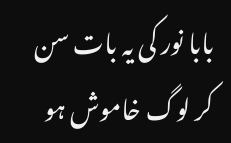بابا نور کی یہ بات سن کر لوگ خاموش ہو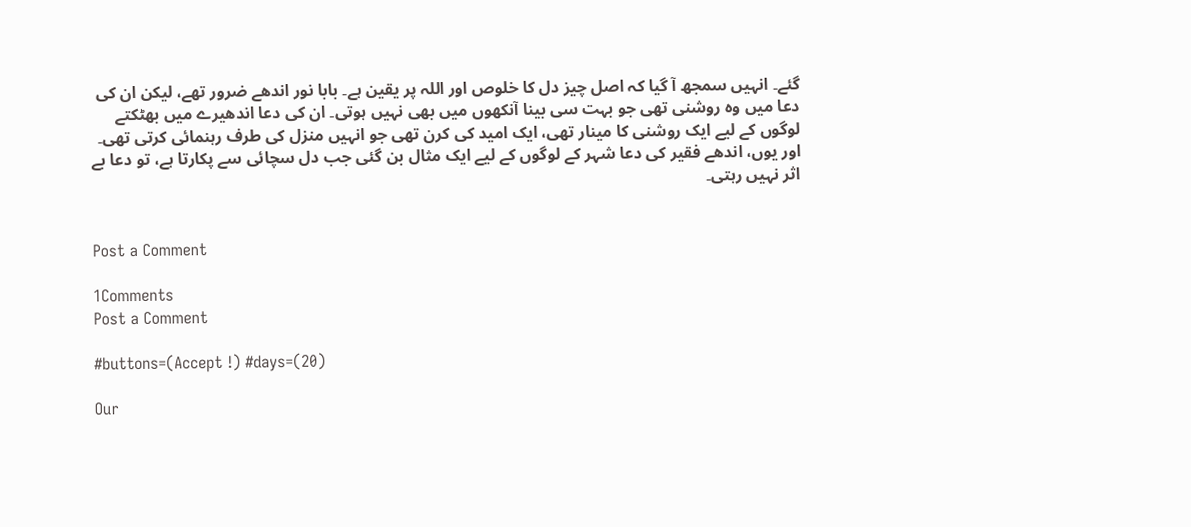گئے۔ انہیں سمجھ آ گیا کہ اصل چیز دل کا خلوص اور اللہ پر یقین ہے۔ بابا نور اندھے ضرور تھے، لیکن ان کی دعا میں وہ روشنی تھی جو بہت سی بینا آنکھوں میں بھی نہیں ہوتی۔ ان کی دعا اندھیرے میں بھٹکتے لوگوں کے لیے ایک روشنی کا مینار تھی، ایک امید کی کرن تھی جو انہیں منزل کی طرف رہنمائی کرتی تھی۔ اور یوں، اندھے فقیر کی دعا شہر کے لوگوں کے لیے ایک مثال بن گئی جب دل سچائی سے پکارتا ہے، تو دعا بے اثر نہیں رہتی۔


Post a Comment

1Comments
Post a Comment

#buttons=(Accept !) #days=(20)

Our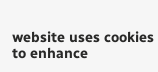website uses cookies to enhance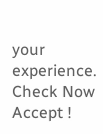your experience. Check Now
Accept !